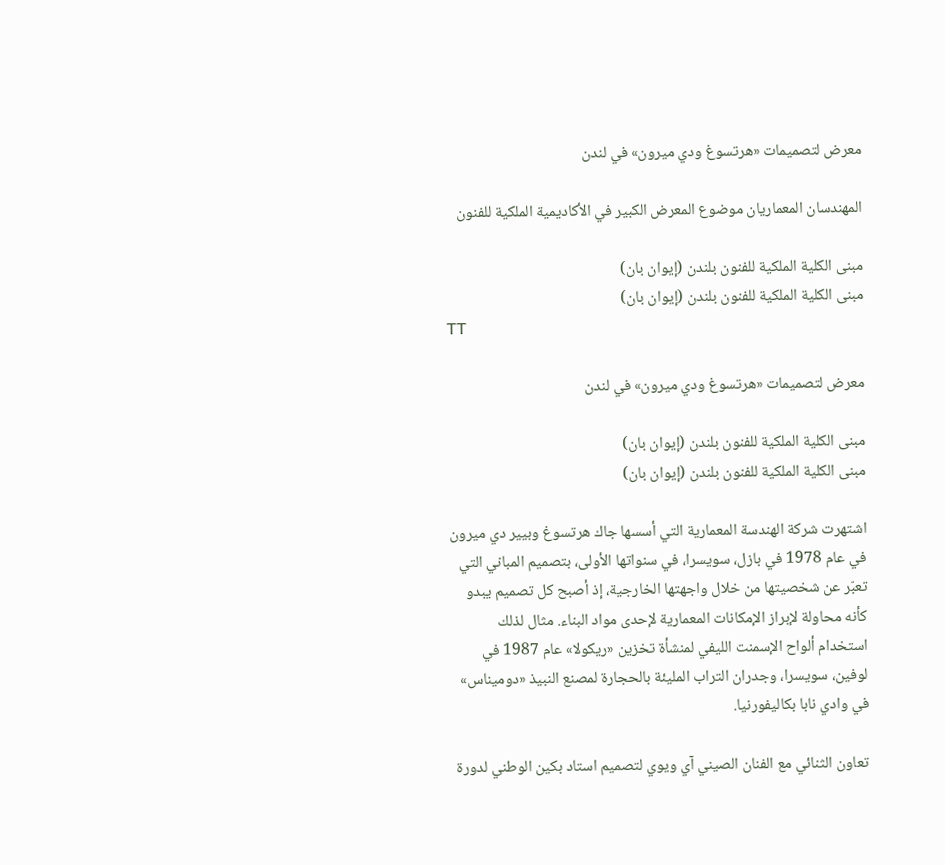معرض لتصميمات «هرتسوغ ودي ميرون» في لندن

المهندسان المعماريان موضوع المعرض الكبير في الأكاديمية الملكية للفنون

مبنى الكلية الملكية للفنون بلندن (إيوان بان)
مبنى الكلية الملكية للفنون بلندن (إيوان بان)
TT

معرض لتصميمات «هرتسوغ ودي ميرون» في لندن

مبنى الكلية الملكية للفنون بلندن (إيوان بان)
مبنى الكلية الملكية للفنون بلندن (إيوان بان)

اشتهرت شركة الهندسة المعمارية التي أسسها جاك هرتسوغ وبيير دي ميرون في عام 1978 في بازل، سويسرا، في سنواتها الأولى، بتصميم المباني التي تعبّر عن شخصيتها من خلال واجهتها الخارجية، إذ أصبح كل تصميم يبدو كأنه محاولة لإبراز الإمكانات المعمارية لإحدى مواد البناء. مثال لذلك استخدام ألواح الإسمنت الليفي لمنشأة تخزين «ريكولا» عام 1987 في لوفين، سويسرا، وجدران التراب المليئة بالحجارة لمصنع النبيذ «دوميناس» في وادي نابا بكاليفورنيا.

تعاون الثنائي مع الفنان الصيني آي ويوي لتصميم استاد بكين الوطني لدورة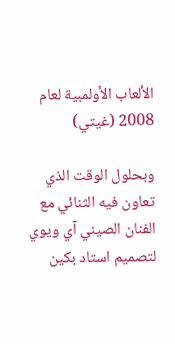الألعاب الأولمبية لعام 2008 (غيتي)

وبحلول الوقت الذي تعاون فيه الثنائي مع الفنان الصيني آي ويوي لتصميم استاد بكين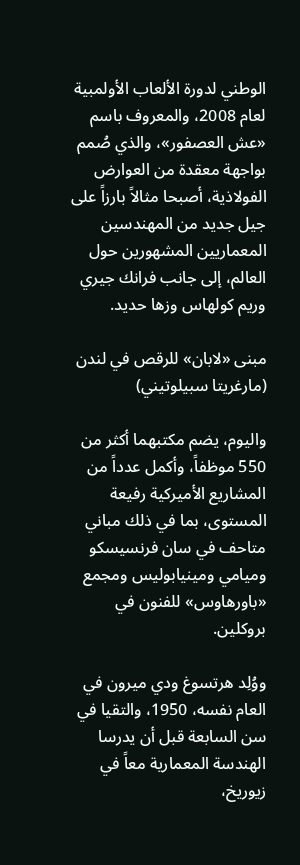الوطني لدورة الألعاب الأولمبية لعام 2008، والمعروف باسم «عش العصفور»، والذي صُمم بواجهة معقدة من العوارض الفولاذية، أصبحا مثالاً بارزاً على جيل جديد من المهندسين المعماريين المشهورين حول العالم، إلى جانب فرانك جيري وريم كولهاس وزها حديد.

مبنى «لابان» للرقص في لندن (مارغريتا سبيلوتيني)

واليوم، يضم مكتبهما أكثر من 550 موظفاً، وأكمل عدداً من المشاريع الأميركية رفيعة المستوى، بما في ذلك مباني متاحف في سان فرنسيسكو وميامي ومينيابوليس ومجمع «باورهاوس» للفنون في بروكلين.

ووُلِد هرتسوغ ودي ميرون في العام نفسه، 1950، والتقيا في سن السابعة قبل أن يدرسا الهندسة المعمارية معاً في زيوريخ،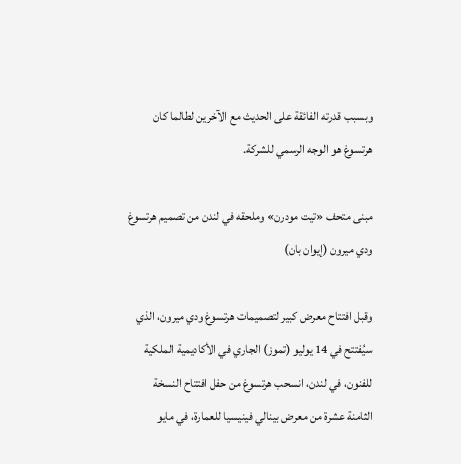وبسبب قدرته الفائقة على الحديث مع الآخرين لطالما كان هرتسوغ هو الوجه الرسمي للشركة.

مبنى متحف «تيت مودرن» وملحقه في لندن من تصميم هرتسوغ ودي ميرون (إيوان بان)

وقبل افتتاح معرض كبير لتصميمات هرتسوغ ودي ميرون، الذي سيُفتتح في 14 يوليو (تموز) الجاري في الأكاديمية الملكية للفنون، في لندن، انسحب هرتسوغ من حفل افتتاح النسخة الثامنة عشرة من معرض بينالي فينيسيا للعمارة، في مايو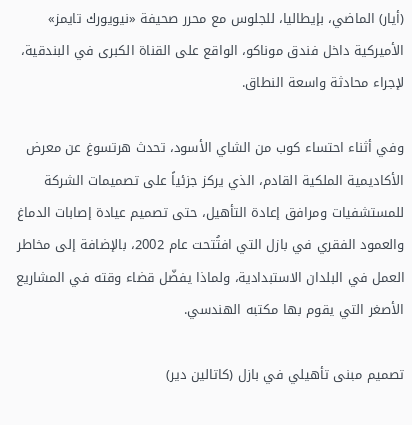(أيار) الماضي، بإيطاليا، للجلوس مع محرر صحيفة «نيويورك تايمز» الأميركية داخل فندق موناكو، الواقع على القناة الكبرى في البندقية، لإجراء محادثة واسعة النطاق.

وفي أثناء احتساء كوب من الشاي الأسود، تحدث هرتسوغ عن معرض الأكاديمية الملكية القادم، الذي يركز جزئياً على تصميمات الشركة للمستشفيات ومرافق إعادة التأهيل، حتى تصميم عيادة إصابات الدماغ والعمود الفقري في بازل التي افتُتحت عام 2002، بالإضافة إلى مخاطر العمل في البلدان الاستبدادية، ولماذا يفضّل قضاء وقته في المشاريع الأصغر التي يقوم بها مكتبه الهندسي.

تصميم مبنى تأهيلي في بازل (كاتالين دير)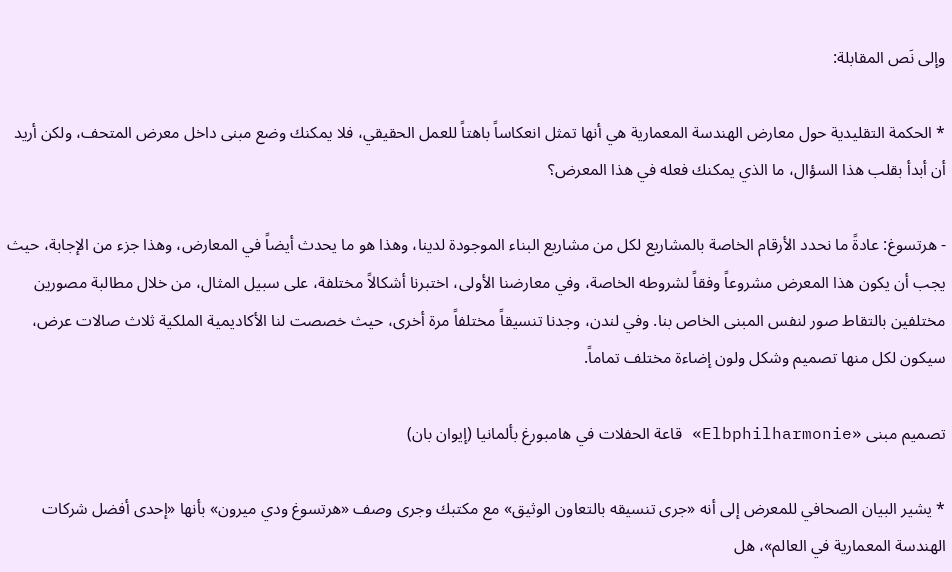وإلى نَص المقابلة:

* الحكمة التقليدية حول معارض الهندسة المعمارية هي أنها تمثل انعكاساً باهتاً للعمل الحقيقي، فلا يمكنك وضع مبنى داخل معرض المتحف، ولكن أريد أن أبدأ بقلب هذا السؤال، ما الذي يمكنك فعله في هذا المعرض؟

- هرتسوغ: عادةً ما نحدد الأرقام الخاصة بالمشاريع لكل من مشاريع البناء الموجودة لدينا، وهذا هو ما يحدث أيضاً في المعارض، وهذا جزء من الإجابة، حيث يجب أن يكون هذا المعرض مشروعاً وفقاً لشروطه الخاصة، وفي معارضنا الأولى، اختبرنا أشكالاً مختلفة، على سبيل المثال، من خلال مطالبة مصورين مختلفين بالتقاط صور لنفس المبنى الخاص بنا. وفي لندن، وجدنا تنسيقاً مختلفاً مرة أخرى، حيث خصصت لنا الأكاديمية الملكية ثلاث صالات عرض، سيكون لكل منها تصميم وشكل ولون إضاءة مختلف تماماً.

تصميم مبنى «Elbphilharmonie» قاعة الحفلات في هامبورغ بألمانيا (إيوان بان)

* يشير البيان الصحافي للمعرض إلى أنه «جرى تنسيقه بالتعاون الوثيق» مع مكتبك وجرى وصف «هرتسوغ ودي ميرون» بأنها «إحدى أفضل شركات الهندسة المعمارية في العالم»، هل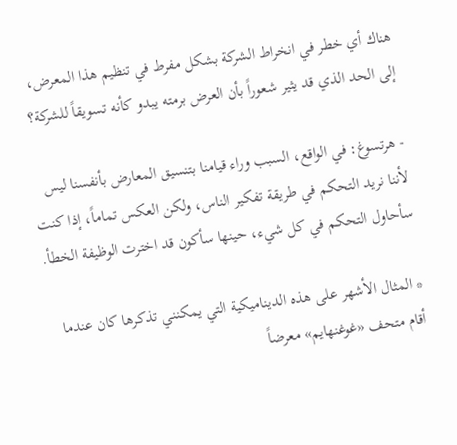هناك أي خطر في انخراط الشركة بشكل مفرط في تنظيم هذا المعرض، إلى الحد الذي قد يثير شعوراً بأن العرض برمته يبدو كأنه تسويقاً للشركة؟

- هرتسوغ: في الواقع، السبب وراء قيامنا بتنسيق المعارض بأنفسنا ليس لأننا نريد التحكم في طريقة تفكير الناس، ولكن العكس تماماً، إذا كنت سأحاول التحكم في كل شيء، حينها سأكون قد اخترت الوظيفة الخطأ.

* المثال الأشهر على هذه الديناميكية التي يمكنني تذكرها كان عندما أقام متحف «غوغنهايم» معرضاً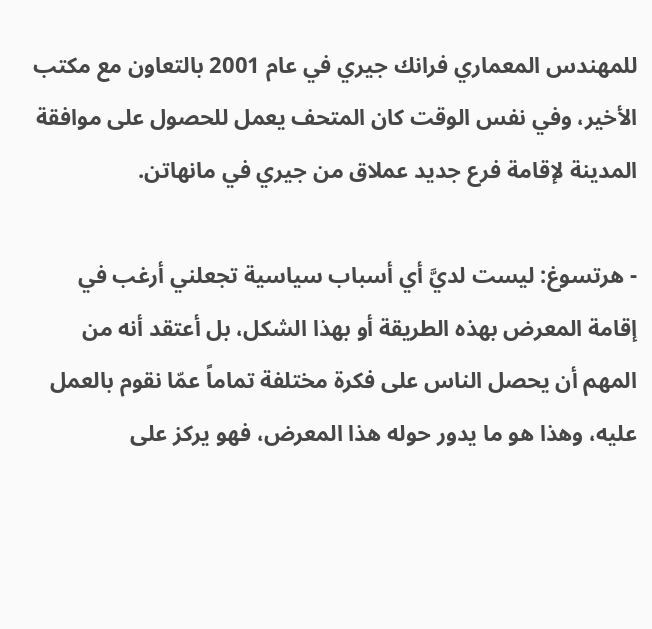للمهندس المعماري فرانك جيري في عام 2001 بالتعاون مع مكتب الأخير، وفي نفس الوقت كان المتحف يعمل للحصول على موافقة المدينة لإقامة فرع جديد عملاق من جيري في مانهاتن.

- هرتسوغ: ليست لديَّ أي أسباب سياسية تجعلني أرغب في إقامة المعرض بهذه الطريقة أو بهذا الشكل، بل أعتقد أنه من المهم أن يحصل الناس على فكرة مختلفة تماماً عمّا نقوم بالعمل عليه، وهذا هو ما يدور حوله هذا المعرض، فهو يركز على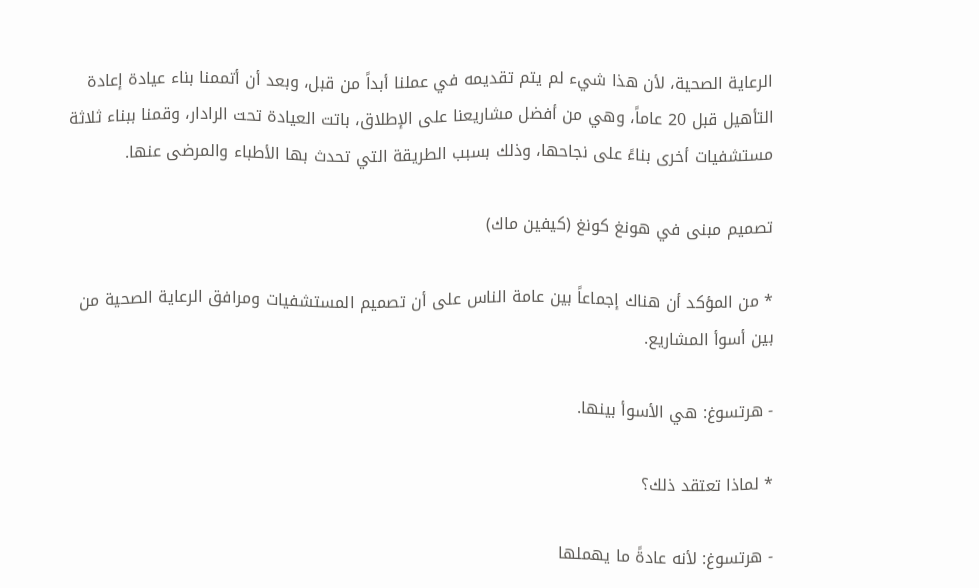الرعاية الصحية، لأن هذا شيء لم يتم تقديمه في عملنا أبداً من قبل، وبعد أن أتممنا بناء عيادة إعادة التأهيل قبل 20 عاماً، وهي من أفضل مشاريعنا على الإطلاق، باتت العيادة تحت الرادار، وقمنا ببناء ثلاثة مستشفيات أخرى بناءً على نجاحها، وذلك بسبب الطريقة التي تحدث بها الأطباء والمرضى عنها.

تصميم مبنى في هونغ كونغ (كيفين ماك)

* من المؤكد أن هناك إجماعاً بين عامة الناس على أن تصميم المستشفيات ومرافق الرعاية الصحية من بين أسوأ المشاريع.

- هرتسوغ: هي الأسوأ بينها.

* لماذا تعتقد ذلك؟

- هرتسوغ: لأنه عادةً ما يهملها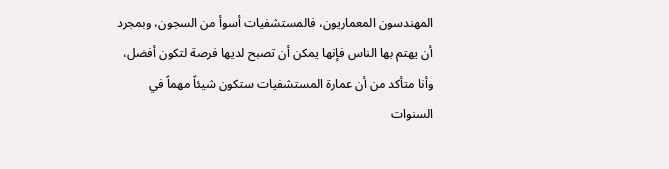المهندسون المعماريون، فالمستشفيات أسوأ من السجون، وبمجرد أن يهتم بها الناس فإنها يمكن أن تصبح لديها فرصة لتكون أفضل، وأنا متأكد من أن عمارة المستشفيات ستكون شيئاً مهماً في السنوات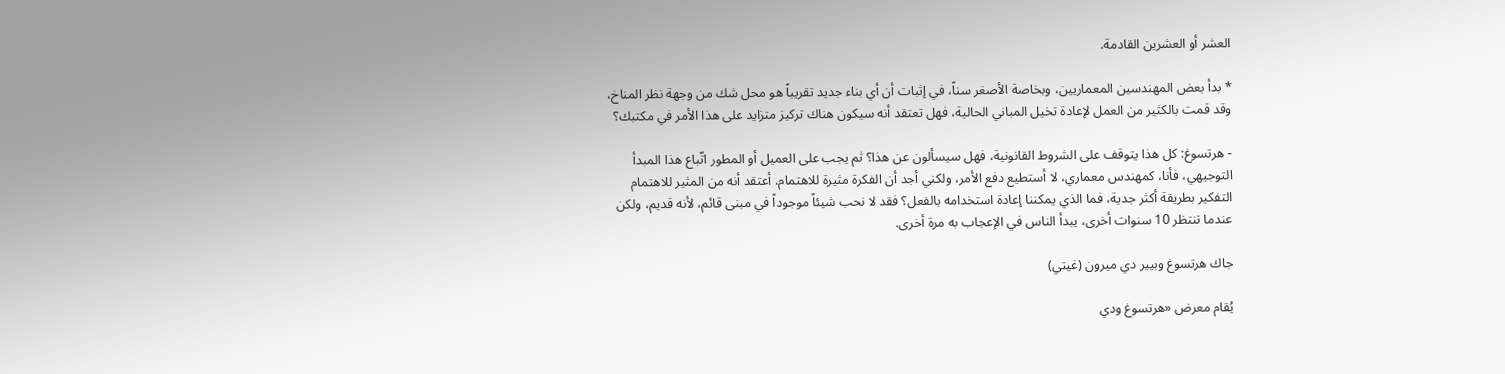العشر أو العشرين القادمة.

* بدأ بعض المهندسين المعماريين، وبخاصة الأصغر سناً، في إثبات أن أي بناء جديد تقريباً هو محل شك من وجهة نظر المناخ، وقد قمت بالكثير من العمل لإعادة تخيل المباني الحالية، فهل تعتقد أنه سيكون هناك تركيز متزايد على هذا الأمر في مكتبك؟

- هرتسوغ: كل هذا يتوقف على الشروط القانونية، فهل سيسألون عن هذا؟ ثم يجب على العميل أو المطور اتّباع هذا المبدأ التوجيهي، فأنا، كمهندس معماري، لا أستطيع دفع الأمر، ولكني أجد أن الفكرة مثيرة للاهتمام. أعتقد أنه من المثير للاهتمام التفكير بطريقة أكثر جدية، فما الذي يمكننا إعادة استخدامه بالفعل؟ فقد لا نحب شيئاً موجوداً في مبنى قائم، لأنه قديم، ولكن عندما تنتظر 10 سنوات أخرى، يبدأ الناس في الإعجاب به مرة أخرى.

جاك هرتسوغ وبيير دي ميرون (غيتي)

يُقام معرض «هرتسوغ ودي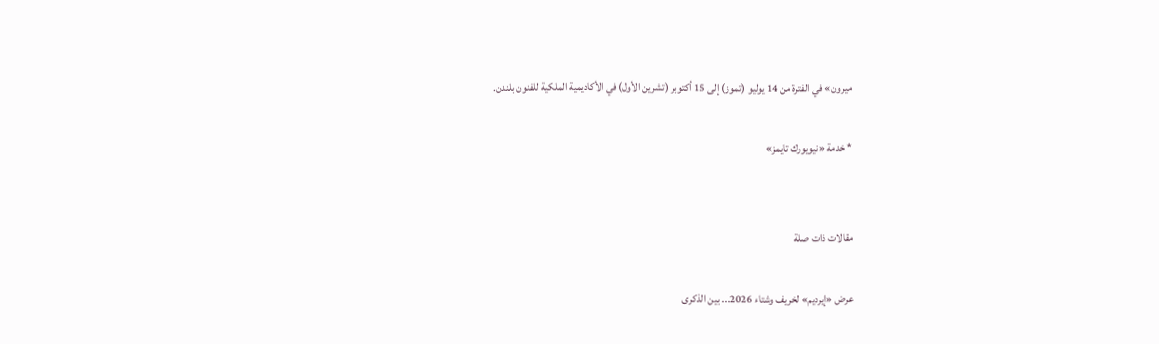ميرون» في الفترة من 14 يوليو (تموز) إلى 15 أكتوبر (تشرين الأول) في الأكاديمية الملكية للفنون بلندن.

* خدمة «نيويورك تايمز»


مقالات ذات صلة

عرض «إيرديم» لخريف وشتاء 2026... بين الذكرى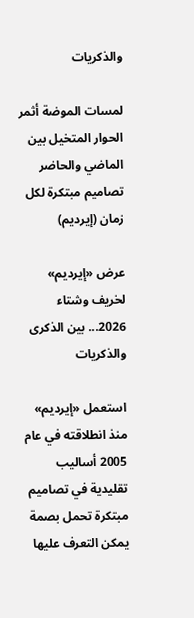والذكريات

لمسات الموضة أثمر الحوار المتخيل بين الماضي والحاضر تصاميم مبتكرة لكل زمان (إيرديم)

عرض «إيرديم» لخريف وشتاء 2026... بين الذكرى والذكريات

استعمل «إيرديم» منذ انطلاقته في عام 2005 أساليب تقليدية في تصاميم مبتكرة تحمل بصمة يمكن التعرف عليها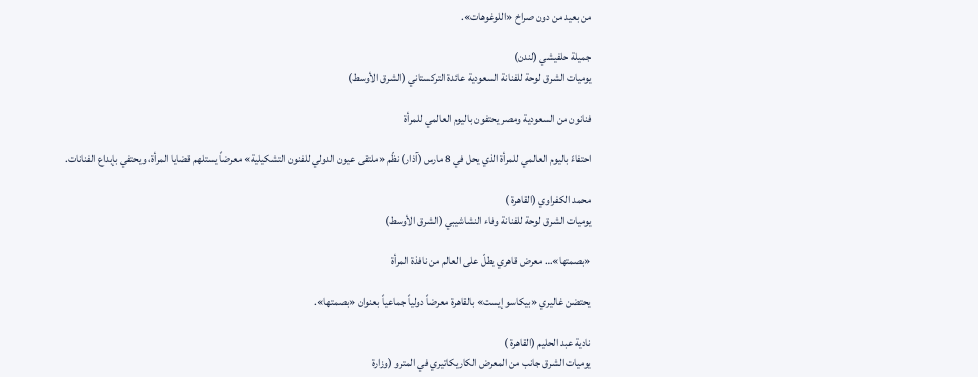من بعيد من دون صراخ «اللوغوهات».

جميلة حلفيشي (لندن)
يوميات الشرق لوحة للفنانة السعودية عائدة التركستاني (الشرق الأوسط)

فنانون من السعودية ومصر يحتفون باليوم العالمي للمرأة

احتفاءً باليوم العالمي للمرأة الذي يحل في 8 مارس (آذار) نظّم «ملتقى عيون الدولي للفنون التشكيلية» معرضاً يستلهم قضايا المرأة، ويحتفي بإبداع الفنانات.

محمد الكفراوي (القاهرة )
يوميات الشرق لوحة للفنانة وفاء النشاشيبي (الشرق الأوسط)

«بصمتها»… معرض قاهري يطلّ على العالم من نافذة المرأة

يحتضن غاليري «بيكاسو إيست» بالقاهرة معرضاً دولياً جماعياً بعنوان «بصمتها».

نادية عبد الحليم (القاهرة )
يوميات الشرق جانب من المعرض الكاريكاتيري في المترو (وزارة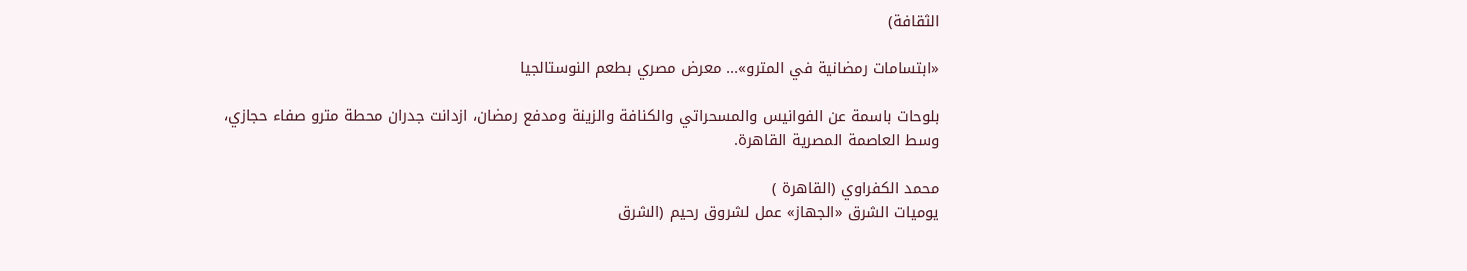الثقافة)

«ابتسامات رمضانية في المترو»... معرض مصري بطعم النوستالجيا

بلوحات باسمة عن الفوانيس والمسحراتي والكنافة والزينة ومدفع رمضان، ازدانت جدران محطة مترو صفاء حجازي، وسط العاصمة المصرية القاهرة.

محمد الكفراوي (القاهرة )
يوميات الشرق «الجهاز» عمل لشروق رحيم (الشرق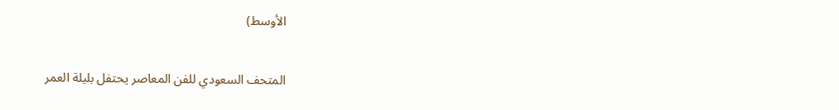الأوسط)

المتحف السعودي للفن المعاصر يحتفل بليلة العمر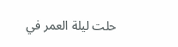حلت ليلة العمر في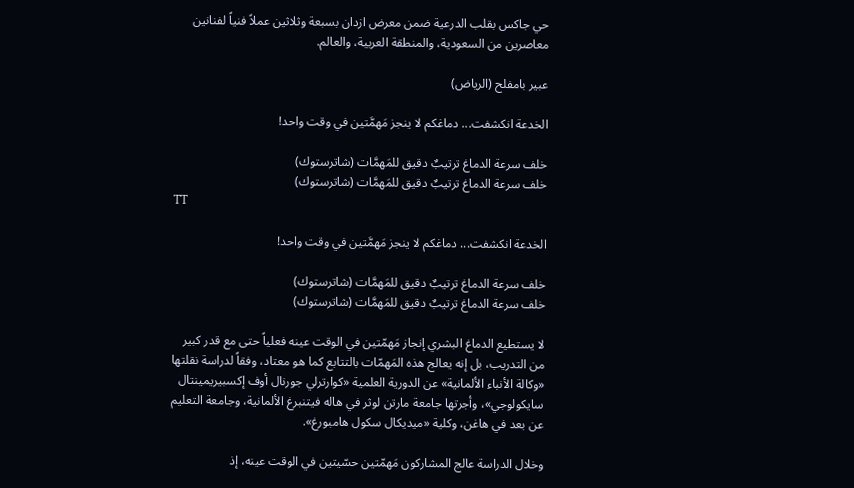حي جاكس بقلب الدرعية ضمن معرض ازدان بسبعة وثلاثين عملاً فنياً لفنانين معاصرين من السعودية، والمنطقة العربية، والعالم.

عبير بامفلح (الرياض)

الخدعة انكشفت... دماغكم لا ينجز مَهمَّتين في وقت واحد!

خلف سرعة الدماغ ترتيبٌ دقيق للمَهمَّات (شاترستوك)
خلف سرعة الدماغ ترتيبٌ دقيق للمَهمَّات (شاترستوك)
TT

الخدعة انكشفت... دماغكم لا ينجز مَهمَّتين في وقت واحد!

خلف سرعة الدماغ ترتيبٌ دقيق للمَهمَّات (شاترستوك)
خلف سرعة الدماغ ترتيبٌ دقيق للمَهمَّات (شاترستوك)

لا يستطيع الدماغ البشري إنجاز مَهمّتين في الوقت عينه فعلياً حتى مع قدر كبير من التدريب، بل إنه يعالج هذه المَهمّات بالتتابع كما هو معتاد، وفقاً لدراسة نقلتها «وكالة الأنباء الألمانية» عن الدورية العلمية «كوارترلي جورنال أوف إكسبيريمينتال سايكولوجي»، وأجرتها جامعة مارتن لوثر في هاله فيتنبرغ الألمانية، وجامعة التعليم عن بعد في هاغن، وكلية «ميديكال سكول هامبورغ».

وخلال الدراسة عالج المشاركون مَهمّتين حسّيتين في الوقت عينه، إذ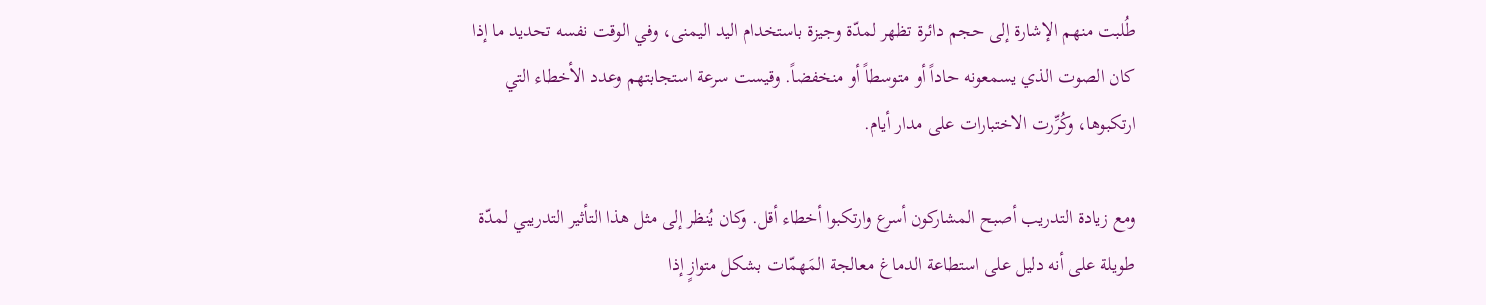طُلبت منهم الإشارة إلى حجم دائرة تظهر لمدّة وجيزة باستخدام اليد اليمنى، وفي الوقت نفسه تحديد ما إذا كان الصوت الذي يسمعونه حاداً أو متوسطاً أو منخفضاً. وقيست سرعة استجابتهم وعدد الأخطاء التي ارتكبوها، وكُرِّرت الاختبارات على مدار أيام.

ومع زيادة التدريب أصبح المشاركون أسرع وارتكبوا أخطاء أقل. وكان يُنظر إلى مثل هذا التأثير التدريبي لمدّة طويلة على أنه دليل على استطاعة الدماغ معالجة المَهمّات بشكل متوازٍ إذا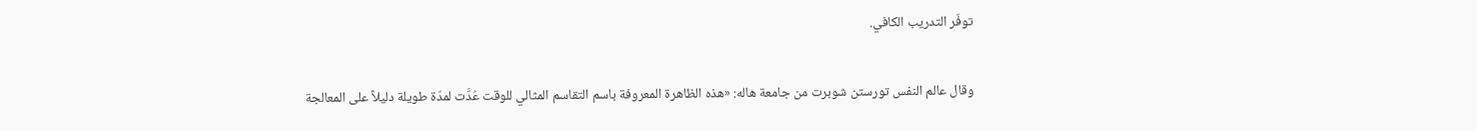توفّر التدريب الكافي.

وقال عالم النفس تورستن شوبرت من جامعة هاله: «هذه الظاهرة المعروفة باسم التقاسم المثالي للوقت عُدَّت لمدّة طويلة دليلاً على المعالجة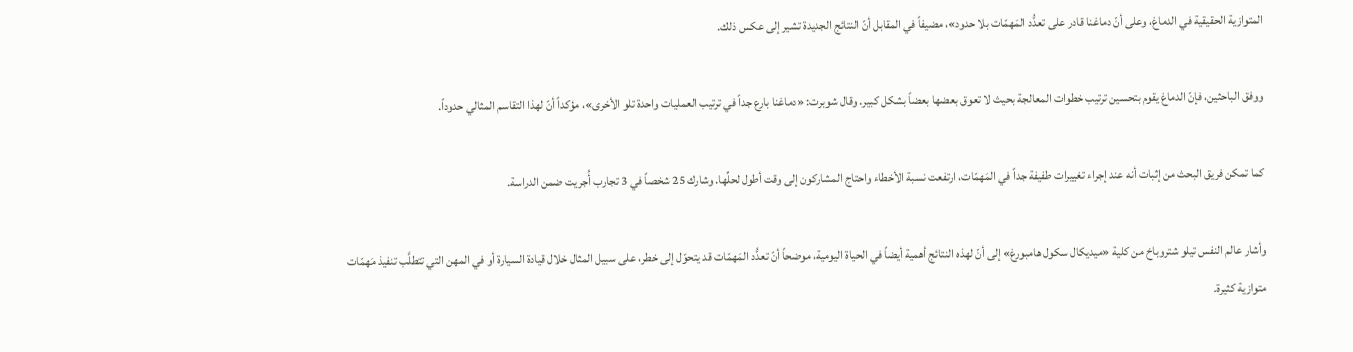المتوازية الحقيقية في الدماغ، وعلى أنّ دماغنا قادر على تعدُّد المَهمّات بلا حدود»، مضيفاً في المقابل أنّ النتائج الجديدة تشير إلى عكس ذلك.

ووفق الباحثين، فإنّ الدماغ يقوم بتحسين ترتيب خطوات المعالجة بحيث لا تعوق بعضها بعضاً بشكل كبير. وقال شوبرت: «دماغنا بارع جداً في ترتيب العمليات واحدة تلو الأخرى»، مؤكداً أنّ لهذا التقاسم المثالي حدوداً.

كما تمكن فريق البحث من إثبات أنه عند إجراء تغييرات طفيفة جداً في المَهمّات، ارتفعت نسبة الأخطاء واحتاج المشاركون إلى وقت أطول لحلِّها. وشارك 25 شخصاً في 3 تجارب أُجريت ضمن الدراسة.

وأشار عالم النفس تيلو شتروباخ من كلية «ميديكال سكول هامبورغ» إلى أنّ لهذه النتائج أهمية أيضاً في الحياة اليومية، موضحاً أنّ تعدُّد المَهمّات قد يتحوّل إلى خطر، على سبيل المثال خلال قيادة السيارة أو في المهن التي تتطلَّب تنفيذ مَهمّات متوازية كثيرة.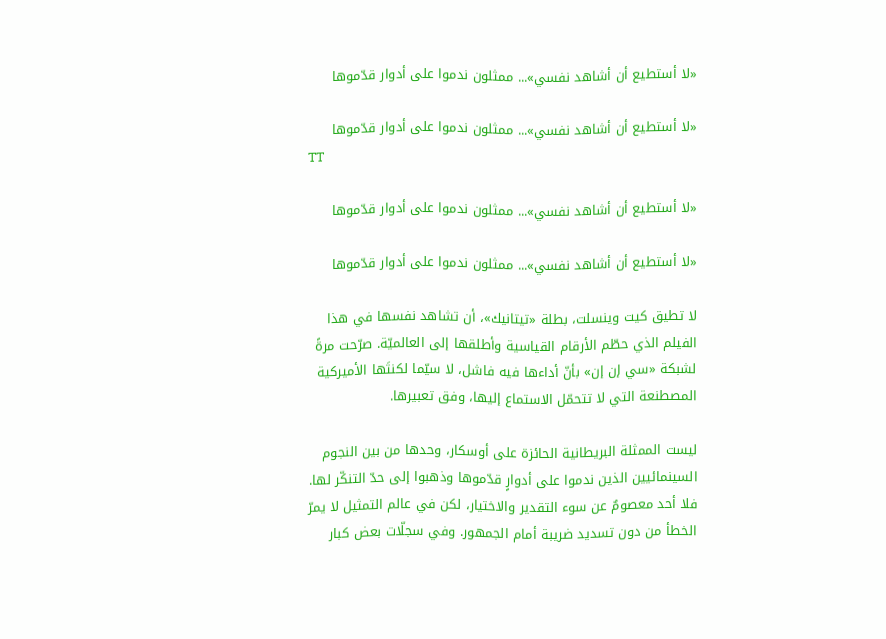«لا أستطيع أن أشاهد نفسي»... ممثلون ندموا على أدوار قدّموها

«لا أستطيع أن أشاهد نفسي»... ممثلون ندموا على أدوار قدّموها
TT

«لا أستطيع أن أشاهد نفسي»... ممثلون ندموا على أدوار قدّموها

«لا أستطيع أن أشاهد نفسي»... ممثلون ندموا على أدوار قدّموها

لا تطيق كيت وينسلت، بطلة «تيتانيك»، أن تشاهد نفسها في هذا الفيلم الذي حطّم الأرقام القياسية وأطلقها إلى العالميّة. صرّحت مرةً لشبكة «سي إن إن» بأنّ أداءها فيه فاشل، لا سيّما لكنتَها الأميركية المصطنعة التي لا تتحمّل الاستماع إليها، وفق تعبيرها.

ليست الممثلة البريطانية الحائزة على أوسكار، وحدها من بين النجوم السينمائيين الذين ندموا على أدوارٍ قدّموها وذهبوا إلى حدّ التنكّر لها. فلا أحد معصومٌ عن سوء التقدير والاختيار، لكن في عالم التمثيل لا يمرّ الخطأ من دون تسديد ضريبة أمام الجمهور. وفي سجلّات بعض كبار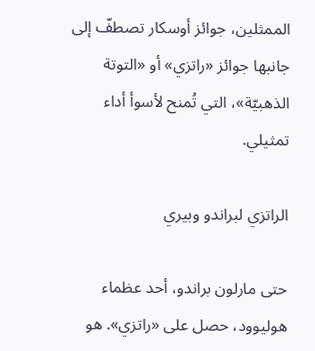الممثلين، جوائز أوسكار تصطفّ إلى جانبها جوائز «راتزي» أو «التوتة الذهبيّة»، التي تُمنح لأسوأ أداء تمثيلي.

الراتزي لبراندو وبيري

حتى مارلون براندو، أحد عظماء هوليوود، حصل على «راتزي». هو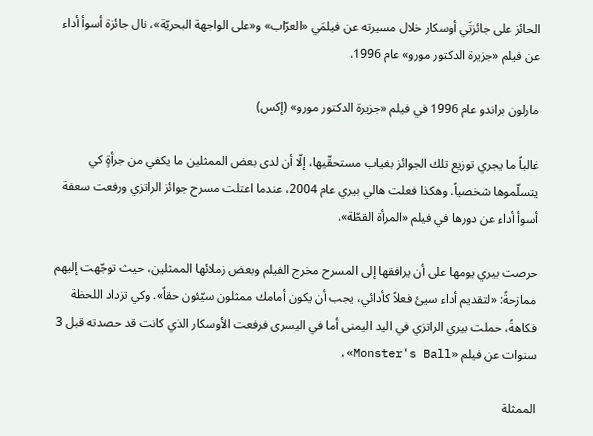الحائز على جائزتَي أوسكار خلال مسيرته عن فيلمَي «العرّاب» و«على الواجهة البحريّة»، نال جائزة أسوأ أداء عن فيلم «جزيرة الدكتور مورو» عام 1996.

مارلون براندو عام 1996 في فيلم «جزيرة الدكتور مورو» (إكس)

غالباً ما يجري توزيع تلك الجوائز بغياب مستحقّيها، إلّا أن لدى بعض الممثلين ما يكفي من جرأةٍ كي يتسلّموها شخصياً. وهكذا فعلت هالي بيري عام 2004، عندما اعتلت مسرح جوائز الراتزي ورفعت سعفة أسوأ أداء عن دورها في فيلم «المرأة القطّة».

حرصت بيري يومها على أن يرافقها إلى المسرح مخرج الفيلم وبعض زملائها الممثلين، حيث توجّهت إليهم ممازحةً: «لتقديم أداء سيئ فعلاً كأدائي، يجب أن يكون أمامك ممثلون سيّئون حقاً». وكي تزداد اللحظة فكاهةً، حملت بيري الراتزي في اليد اليمنى أما في اليسرى فرفعت الأوسكار الذي كانت قد حصدته قبل 3 سنوات عن فيلم «Monster's Ball».

الممثلة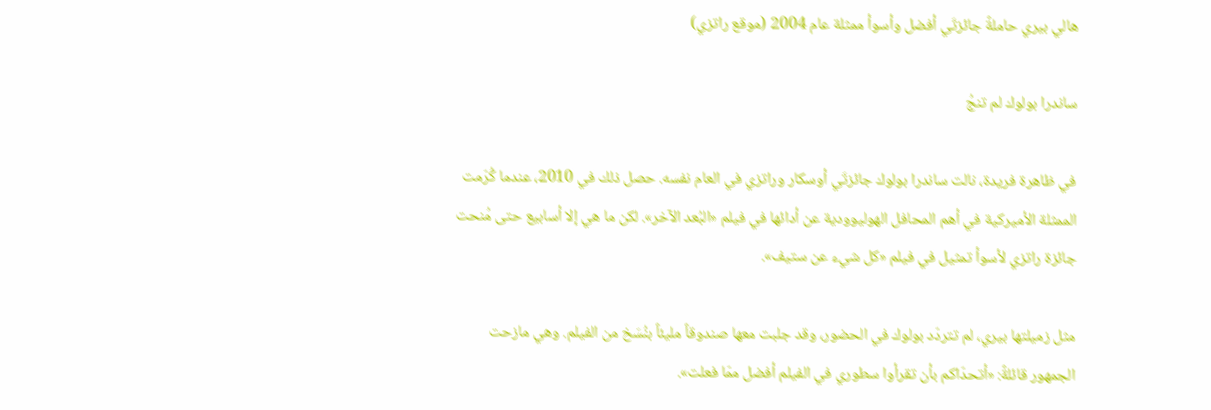هالي بيري حاملةً جائزتَي أفضل وأسوأ ممثلة عام 2004 (موقع راتزي)

ساندرا بولوك لم تنجُ

في ظاهرة فريدة، نالت ساندرا بولوك جائزتَي أوسكار وراتزي في العام نفسه. حصل ذلك في 2010، عندما كُرّمت الممثلة الأميركية في أهم المحافل الهوليوودية عن أدائها في فيلم «البُعد الآخر». لكن ما هي إلا أسابيع حتى مُنحت جائزة راتزي لأسوأ تمثيل في فيلم «كل شيء عن ستيف».

مثل زميلتها بيري، لم تتردّد بولوك في الحضور، وقد جلبت معها صندوقاً مليئاً بنُسَخ من الفيلم. وهي مازحت الجمهور قائلةً: «أتحدّاكم بأن تقرأوا سطوري في الفيلم أفضل ممّا فعلت».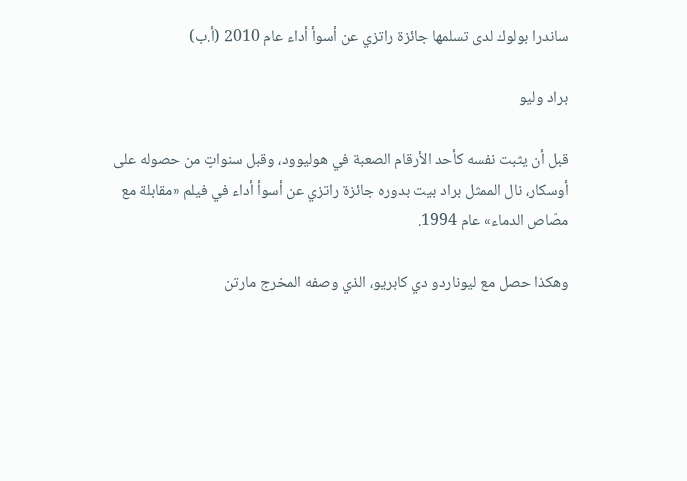ساندرا بولوك لدى تسلمها جائزة راتزي عن أسوأ أداء عام 2010 (أ.ب)

براد وليو

قبل أن يثبت نفسه كأحد الأرقام الصعبة في هوليوود، وقبل سنواتٍ من حصوله على أوسكار، نال الممثل براد بيت بدوره جائزة راتزي عن أسوأ أداء في فيلم «مقابلة مع مصّاص الدماء» عام 1994.

وهكذا حصل مع ليوناردو دي كابريو، الذي وصفه المخرج مارتن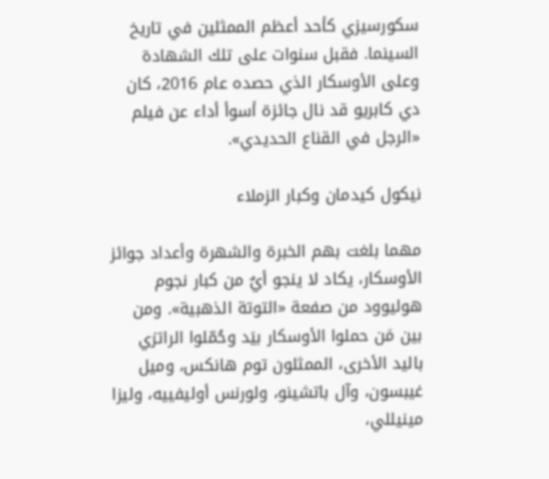سكورسيزي كأحد أعظم الممثلين في تاريخ السينما. فقبل سنوات على تلك الشهادة وعلى الأوسكار الذي حصده عام 2016، كان دي كابريو قد نال جائزة أسوأ أداء عن فيلم «الرجل في القناع الحديدي».

نيكول كيدمان وكبار الزملاء

مهما بلغت بهم الخبرة والشهرة وأعداد جوائز الأوسكار، يكاد لا ينجو أيٌ من كبار نجوم هوليوود من صفعة «التوتة الذهبية». ومن بين مَن حملوا الأوسكار بيَد وحُمّلوا الراتزي باليد الأخرى، الممثلون توم هانكس، وميل غيبسون، وآل باتشينو، ولورنس أوليفييه، وليزا مينيللي،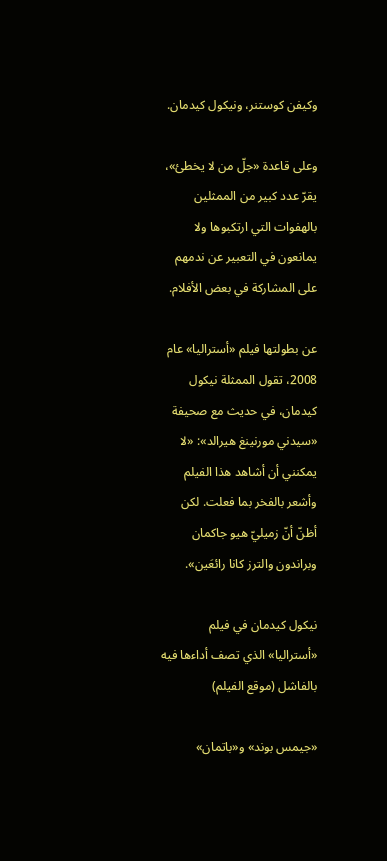وكيفن كوستنر، ونيكول كيدمان.

وعلى قاعدة «جلّ من لا يخطئ»، يقرّ عدد كبير من الممثلين بالهفوات التي ارتكبوها ولا يمانعون في التعبير عن ندمهم على المشاركة في بعض الأفلام.

عن بطولتها فيلم «أستراليا» عام 2008، تقول الممثلة نيكول كيدمان، في حديث مع صحيفة «سيدني مورنينغ هيرالد»: «لا يمكنني أن أشاهد هذا الفيلم وأشعر بالفخر بما فعلت. لكن أظنّ أنّ زميليّ هيو جاكمان وبراندون والترز كانا رائعَين».

نيكول كيدمان في فيلم «أستراليا» الذي تصف أداءها فيه بالفاشل (موقع الفيلم)

«جيمس بوند» و«باتمان»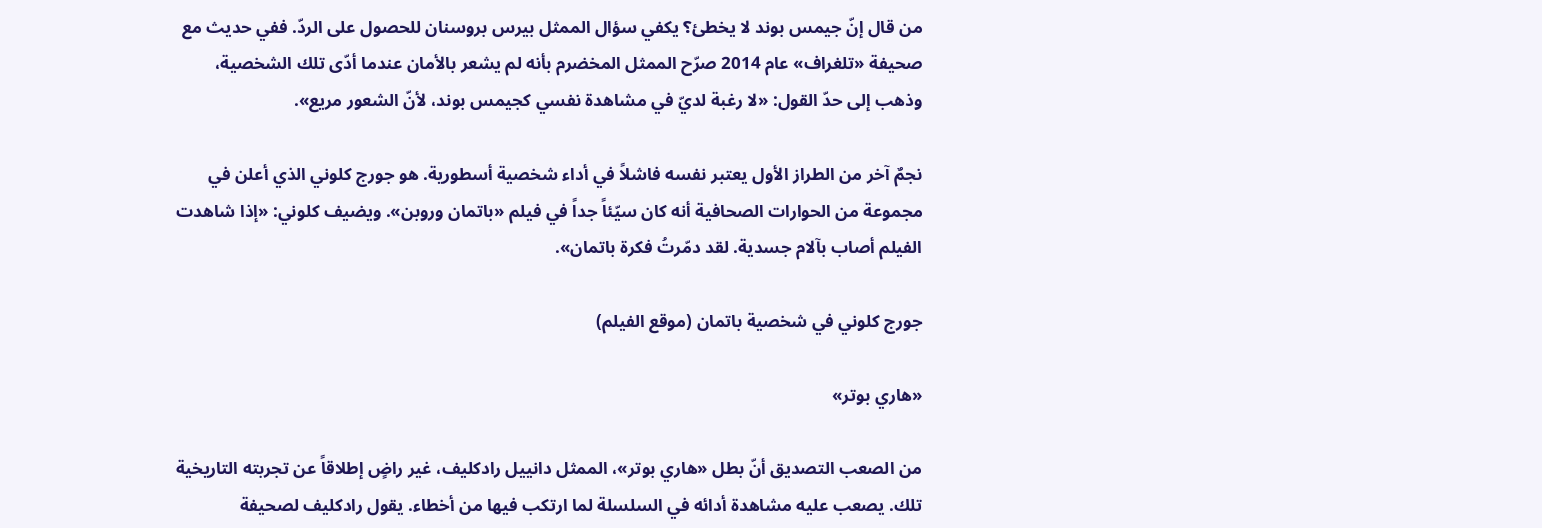من قال إنّ جيمس بوند لا يخطئ؟ يكفي سؤال الممثل بيرس بروسنان للحصول على الردّ. ففي حديث مع صحيفة «تلغراف» عام 2014 صرّح الممثل المخضرم بأنه لم يشعر بالأمان عندما أدّى تلك الشخصية، وذهب إلى حدّ القول: «لا رغبة لديّ في مشاهدة نفسي كجيمس بوند، لأنّ الشعور مريع».

نجمٌ آخر من الطراز الأول يعتبر نفسه فاشلاً في أداء شخصية أسطورية. هو جورج كلوني الذي أعلن في مجموعة من الحوارات الصحافية أنه كان سيّئاً جداً في فيلم «باتمان وروبن». ويضيف كلوني: «إذا شاهدت الفيلم أصاب بآلام جسدية. لقد دمّرتُ فكرة باتمان».

جورج كلوني في شخصية باتمان (موقع الفيلم)

«هاري بوتر»

من الصعب التصديق أنّ بطل «هاري بوتر»، الممثل دانييل رادكليف، غير راضٍ إطلاقاً عن تجربته التاريخية تلك. يصعب عليه مشاهدة أدائه في السلسلة لما ارتكب فيها من أخطاء. يقول رادكليف لصحيفة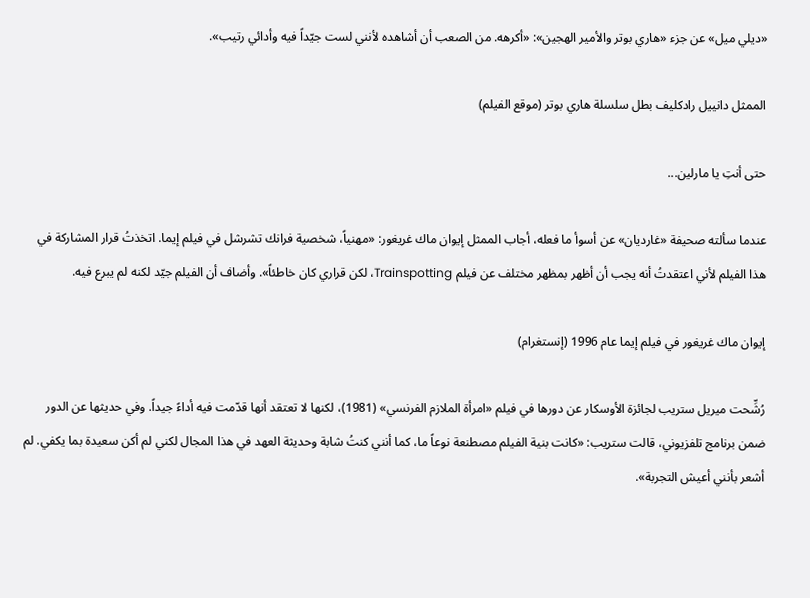«ديلي ميل» عن جزء «هاري بوتر والأمير الهجين»: «أكرهه. من الصعب أن أشاهده لأنني لست جيّداً فيه وأدائي رتيب».

الممثل دانييل رادكليف بطل سلسلة هاري بوتر (موقع الفيلم)

حتى أنتِ يا مارلين...

عندما سألته صحيفة «غارديان» عن أسوأ ما فعله، أجاب الممثل إيوان ماك غريغور: «مهنياً، شخصية فرانك تشرشل في فيلم إيما. اتخذتُ قرار المشاركة في هذا الفيلم لأني اعتقدتُ أنه يجب أن أظهر بمظهر مختلف عن فيلم Trainspotting، لكن قراري كان خاطئاً». وأضاف أن الفيلم جيّد لكنه لم يبرع فيه.

إيوان ماك غريغور في فيلم إيما عام 1996 (إنستغرام)

رُشِّحت ميريل ستريب لجائزة الأوسكار عن دورها في فيلم «امرأة الملازم الفرنسي» (1981)، لكنها لا تعتقد أنها قدّمت فيه أداءً جيداً. وفي حديثها عن الدور ضمن برنامج تلفزيوني، قالت ستريب: «كانت بنية الفيلم مصطنعة نوعاً ما، كما أنني كنتُ شابة وحديثة العهد في هذا المجال لكني لم أكن سعيدة بما يكفي. لم أشعر بأنني أعيش التجربة».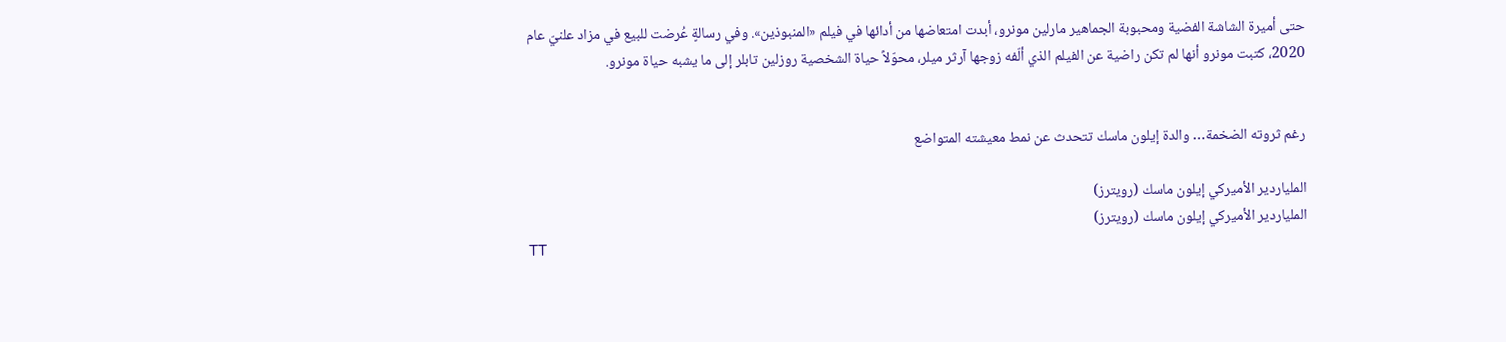حتى أميرة الشاشة الفضية ومحبوبة الجماهير مارلين مونرو، أبدت امتعاضها من أدائها في فيلم «المنبوذين». وفي رسالةٍ عُرضت للبيع في مزاد علنيّ عام 2020، كتبت مونرو أنها لم تكن راضية عن الفيلم الذي ألّفه زوجها آرثر ميلر، محوّلاً حياة الشخصية روزلين تابلر إلى ما يشبه حياة مونرو.


رغم ثروته الضخمة… والدة إيلون ماسك تتحدث عن نمط معيشته المتواضع

الملياردير الأميركي إيلون ماسك (رويترز)
الملياردير الأميركي إيلون ماسك (رويترز)
TT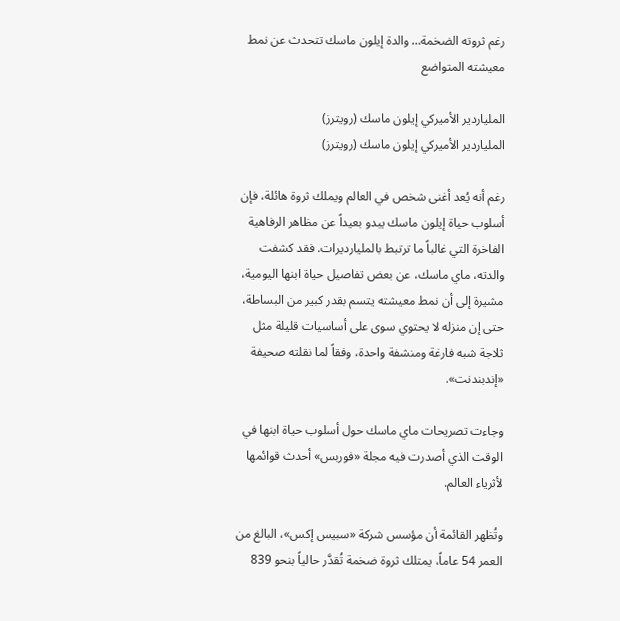رغم ثروته الضخمة… والدة إيلون ماسك تتحدث عن نمط معيشته المتواضع

الملياردير الأميركي إيلون ماسك (رويترز)
الملياردير الأميركي إيلون ماسك (رويترز)

رغم أنه يُعد أغنى شخص في العالم ويملك ثروة هائلة، فإن أسلوب حياة إيلون ماسك يبدو بعيداً عن مظاهر الرفاهية الفاخرة التي غالباً ما ترتبط بالمليارديرات. فقد كشفت والدته، ماي ماسك، عن بعض تفاصيل حياة ابنها اليومية، مشيرة إلى أن نمط معيشته يتسم بقدر كبير من البساطة، حتى إن منزله لا يحتوي سوى على أساسيات قليلة مثل ثلاجة شبه فارغة ومنشفة واحدة، وفقاً لما نقلته صحيفة «إندبندنت».

وجاءت تصريحات ماي ماسك حول أسلوب حياة ابنها في الوقت الذي أصدرت فيه مجلة «فوربس» أحدث قوائمها لأثرياء العالم.

وتُظهر القائمة أن مؤسس شركة «سبيس إكس»، البالغ من العمر 54 عاماً، يمتلك ثروة ضخمة تُقدَّر حالياً بنحو 839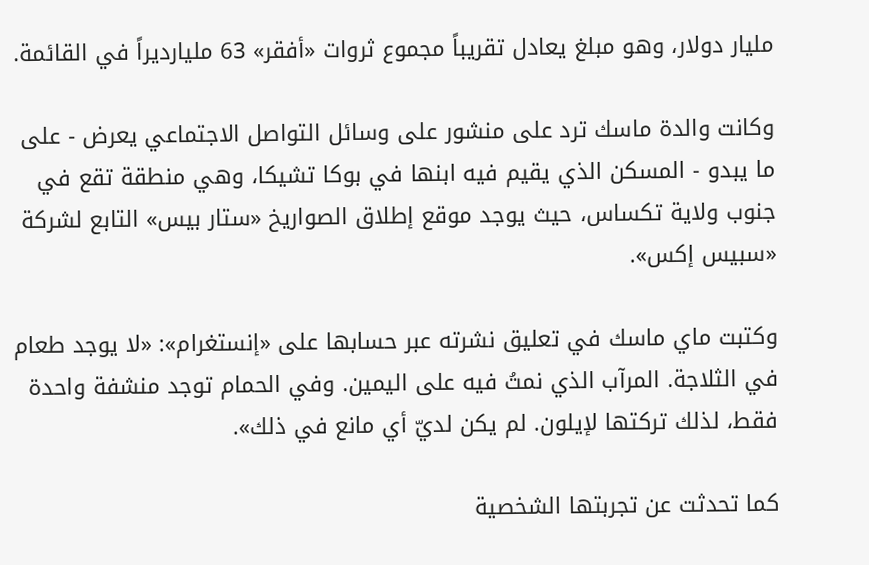مليار دولار، وهو مبلغ يعادل تقريباً مجموع ثروات «أفقر» 63 مليارديراً في القائمة.

وكانت والدة ماسك ترد على منشور على وسائل التواصل الاجتماعي يعرض - على ما يبدو - المسكن الذي يقيم فيه ابنها في بوكا تشيكا، وهي منطقة تقع في جنوب ولاية تكساس، حيث يوجد موقع إطلاق الصواريخ «ستار بيس» التابع لشركة «سبيس إكس».

وكتبت ماي ماسك في تعليق نشرته عبر حسابها على «إنستغرام»: «لا يوجد طعام في الثلاجة. المرآب الذي نمتُ فيه على اليمين. وفي الحمام توجد منشفة واحدة فقط، لذلك تركتها لإيلون. لم يكن لديّ أي مانع في ذلك».

كما تحدثت عن تجربتها الشخصية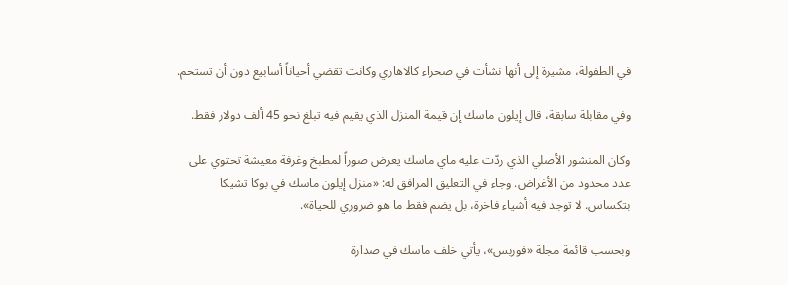في الطفولة، مشيرة إلى أنها نشأت في صحراء كالاهاري وكانت تقضي أحياناً أسابيع دون أن تستحم.

وفي مقابلة سابقة، قال إيلون ماسك إن قيمة المنزل الذي يقيم فيه تبلغ نحو 45 ألف دولار فقط.

وكان المنشور الأصلي الذي ردّت عليه ماي ماسك يعرض صوراً لمطبخ وغرفة معيشة تحتوي على عدد محدود من الأغراض. وجاء في التعليق المرافق له: «منزل إيلون ماسك في بوكا تشيكا بتكساس. لا توجد فيه أشياء فاخرة، بل يضم فقط ما هو ضروري للحياة».

وبحسب قائمة مجلة «فوربس»، يأتي خلف ماسك في صدارة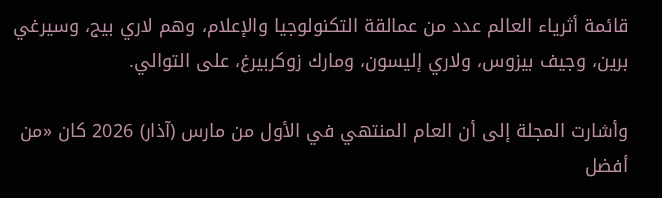قائمة أثرياء العالم عدد من عمالقة التكنولوجيا والإعلام، وهم لاري بيج، وسيرغي برين، وجيف بيزوس، ولاري إليسون، ومارك زوكربيرغ، على التوالي.

وأشارت المجلة إلى أن العام المنتهي في الأول من مارس (آذار) 2026 كان «من أفضل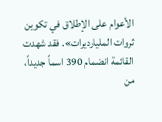الأعوام على الإطلاق في تكوين ثروات المليارديرات». فقد شهدت القائمة انضمام 390 اسماً جديداً، من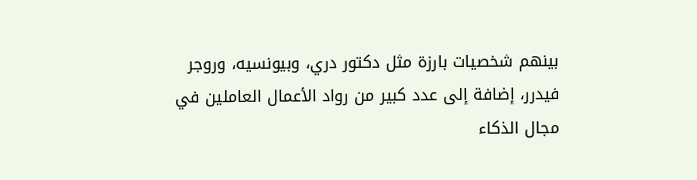بينهم شخصيات بارزة مثل دكتور دري، وبيونسيه، وروجر فيدرر، إضافة إلى عدد كبير من رواد الأعمال العاملين في مجال الذكاء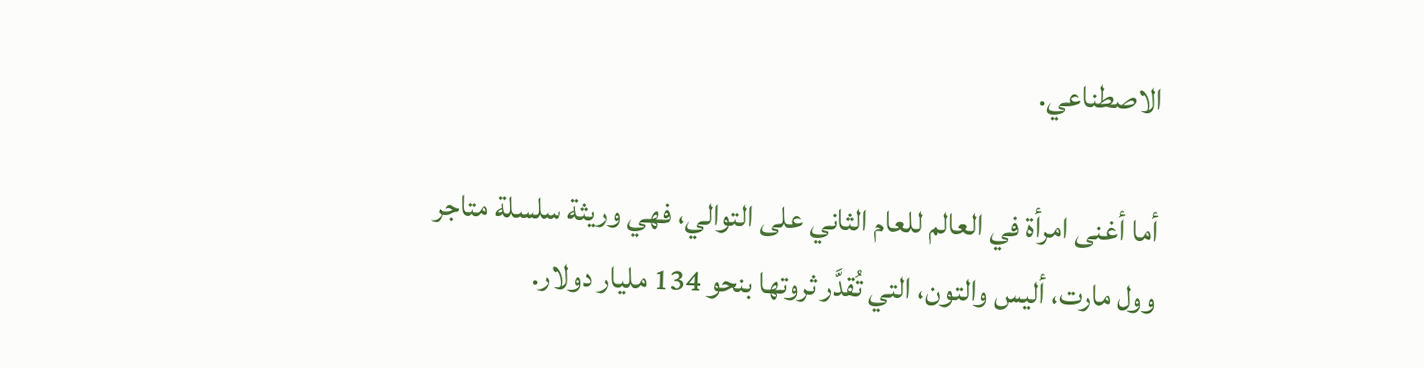الاصطناعي.

أما أغنى امرأة في العالم للعام الثاني على التوالي، فهي وريثة سلسلة متاجر وول مارت، أليس والتون، التي تُقدَّر ثروتها بنحو 134 مليار دولار.